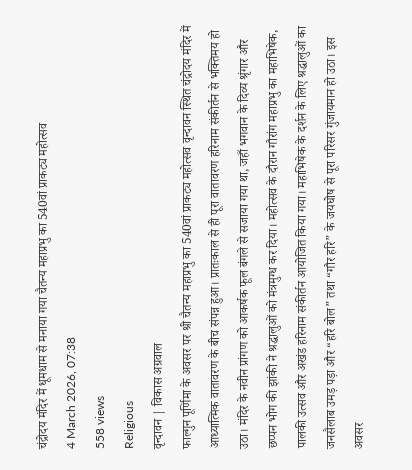चंद्रोदय मंदिर में धूमधाम से मनाया गया चैतन्य महाप्रभु का 540वां प्राकट्य महोत्सव
4 March 2026, 07:38
558 views
Religious
वृन्दावन | विकास अग्रवाल
फाल्गुन पूर्णिमा के अवसर पर श्री चैतन्य महाप्रभु का 540वां प्राकट्य महोत्सव वृन्दावन स्थित चंद्रोदय मंदिर में आध्यात्मिक वातावरण के बीच संपन्न हुआ। प्रातःकाल से ही पूरा वातावरण हरिनाम संकीर्तन से भक्तिमय हो उठा। मंदिर के नवीन प्रांगण को आकर्षक फूल बंगले से सजाया गया था, जहाँ भगवान के दिव्य श्रृंगार और छप्पन भोग की झांकी ने श्रद्धालुओं को मंत्रमुग्ध कर दिया। महोत्सव के दौरान गौरांग महाप्रभु का महाभिषेक, पालकी उत्सव और अखंड हरिनाम संकीर्तन आयोजित किया गया। महाभिषेक के दर्शन के लिए श्रद्धालुओं का जनसैलाब उमड़ पड़ा और “हरि बोल” तथा “गौर हरि” के जयघोष से पूरा परिसर गुंजायमान हो उठा। इस अवसर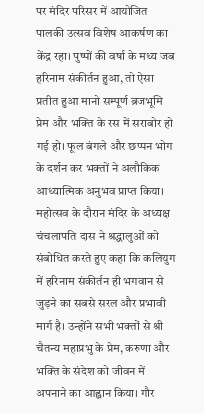पर मंदिर परिसर में आयोजित पालकी उत्सव विशेष आकर्षण का केंद्र रहा। पुष्पों की वर्षा के मध्य जब हरिनाम संकीर्तन हुआ, तो ऐसा प्रतीत हुआ मानो सम्पूर्ण ब्रजभूमि प्रेम और भक्ति के रस में सराबोर हो गई हो। फूल बंगले और छप्पन भोग के दर्शन कर भक्तों ने अलौकिक आध्यात्मिक अनुभव प्राप्त किया। महोत्सव के दौरान मंदिर के अध्यक्ष चंचलापति दास ने श्रद्धालुओं को संबोधित करते हुए कहा कि कलियुग में हरिनाम संकीर्तन ही भगवान से जुड़ने का सबसे सरल और प्रभावी मार्ग है। उन्होंने सभी भक्तों से श्री चैतन्य महाप्रभु के प्रेम, करुणा और भक्ति के संदेश को जीवन में अपनाने का आह्वान किया। गौर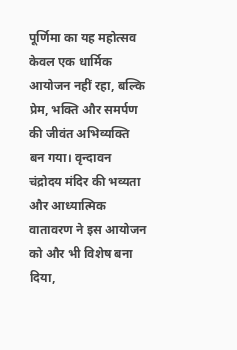पूर्णिमा का यह महोत्सव केवल एक धार्मिक आयोजन नहीं रहा, बल्कि प्रेम, भक्ति और समर्पण की जीवंत अभिव्यक्ति बन गया। वृन्दावन चंद्रोदय मंदिर की भव्यता और आध्यात्मिक वातावरण ने इस आयोजन को और भी विशेष बना दिया,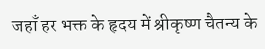जहाँ हर भक्त के हृदय में श्रीकृष्ण चैतन्य के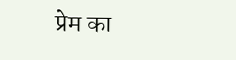प्रेम का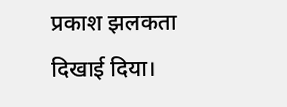प्रकाश झलकता दिखाई दिया।